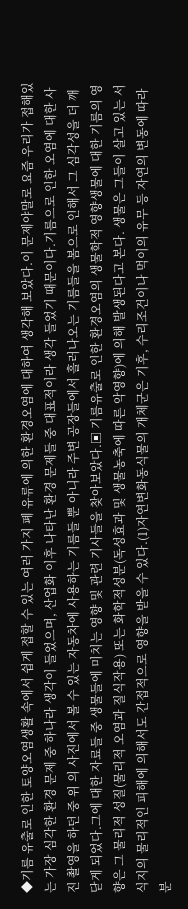◆기름 유출로 인한 토양오염생활 속에서 쉽게 접할 수 있는 여러 가지 폐 유류에 의한 환경오염에 대하여 생각해 보았다.이 문제야말로 요즘 우리가 접해있는 가장 심각한 환경 문제 중 하나라 생각이 들었으며, 산업화 이후 나타난 환경 문제들 중 대표적이라 생각 들었기 때문이다.기름으로 인한 오염에 대한 사진 촬영을 하던 중 위 의 사진에서 볼 수 있는 자동차에 사용하는 기름들 뿐 아니라 주변 공장들에서 흘러나오는 기름들을 봄으로 인해서 그 심각성을 더 깨닫게 되었다.그에 대한 자료들 중 생물들에 미치는 영향 및 관련 기사들을 찾아보았다.▣ 기름유출로 인한 환경오염의 생물학적 영향생물에 대한 기름의 영향은 그 물리적 성질(물리적 오염과 질식작용) 또는 화학적성분(독성효과 및 생물농축에 따른 악영향)에 의해 발생된다고 본다. 생물은 그들이 살고 있는 서식지의 물리적인 피해에 의해서도 간접적으로 영향을 받을 수 있다.(1)자연변화동식물의 개체군은 기후, 수리조건이나 먹이의 유무 등 자연의 변동에 따라 분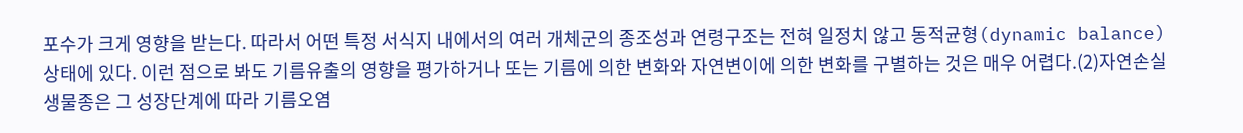포수가 크게 영향을 받는다. 따라서 어떤 특정 서식지 내에서의 여러 개체군의 종조성과 연령구조는 전혀 일정치 않고 동적균형(dynamic balance) 상태에 있다. 이런 점으로 봐도 기름유출의 영향을 평가하거나 또는 기름에 의한 변화와 자연변이에 의한 변화를 구별하는 것은 매우 어렵다.(2)자연손실생물종은 그 성장단계에 따라 기름오염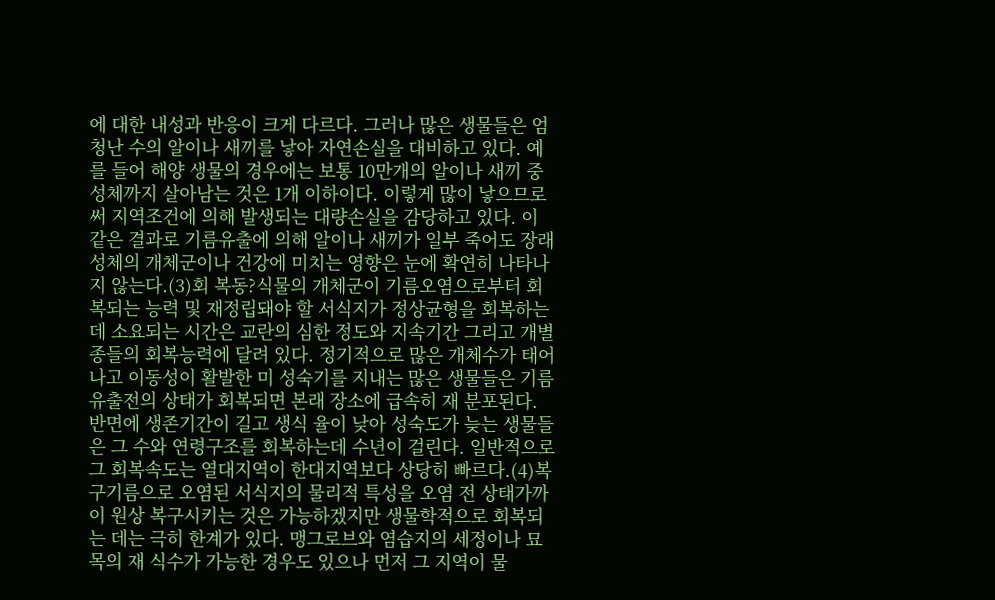에 대한 내성과 반응이 크게 다르다. 그러나 많은 생물들은 엄청난 수의 알이나 새끼를 낳아 자연손실을 대비하고 있다. 예를 들어 해양 생물의 경우에는 보통 10만개의 알이나 새끼 중 성체까지 살아남는 것은 1개 이하이다. 이렇게 많이 낳으므로써 지역조건에 의해 발생되는 대량손실을 감당하고 있다. 이 같은 결과로 기름유출에 의해 알이나 새끼가 일부 죽어도 장래 성체의 개체군이나 건강에 미치는 영향은 눈에 확연히 나타나지 않는다.(3)회 복동?식물의 개체군이 기름오염으로부터 회복되는 능력 및 재정립돼야 할 서식지가 정상균형을 회복하는데 소요되는 시간은 교란의 심한 정도와 지속기간 그리고 개별 종들의 회복능력에 달려 있다. 정기적으로 많은 개체수가 태어나고 이동성이 활발한 미 성숙기를 지내는 많은 생물들은 기름유출전의 상태가 회복되면 본래 장소에 급속히 재 분포된다. 반면에 생존기간이 길고 생식 율이 낮아 성숙도가 늦는 생물들은 그 수와 연령구조를 회복하는데 수년이 걸린다. 일반적으로 그 회복속도는 열대지역이 한대지역보다 상당히 빠르다.(4)복 구기름으로 오염된 서식지의 물리적 특성을 오염 전 상태가까이 원상 복구시키는 것은 가능하겠지만 생물학적으로 회복되는 데는 극히 한계가 있다. 맹그로브와 염습지의 세정이나 묘목의 재 식수가 가능한 경우도 있으나 먼저 그 지역이 물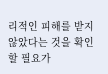리적인 피해를 받지 않았다는 것을 확인할 필요가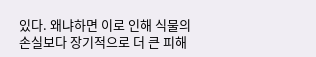있다. 왜냐하면 이로 인해 식물의 손실보다 장기적으로 더 큰 피해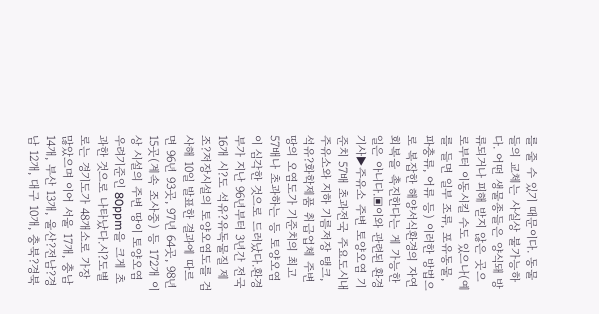를 줄 수 있기 때문이다. 동물들의 교체는 사실상 불가능하다. 어떤 생물종들은 양식돼 방류되거나 피해 받지 않은 곳으로부터 이동시킬 수도 있으나(예를 들면 일부 조류, 포유동물, 파충류, 어류 등) 이러한 방법으로 복잡한 해양서식환경의 자연회복을 촉진한다는 게 가능한 일은 아니다.▣이와 관련된 환경기사▶주유소 주변 토양오염 기준치 57배 초과전국 주요도시내 주유소와 지하 기름저장 탱크, 석유?화학제품 취급업체 주변 땅의 오염도가 기준치의 최고 57배나 초과하는 등 토양오염이 심각한 것으로 드러났다.환경부가 지난 96년부터 3년간 전국 16개 시?도 석유?유독물질 제조?저장시설의 토양오염도를 검사해 10일 발표한 결과에 따르면 96년 93곳, 97년 64곳, 98년 15곳(계속 조사중) 등 172개 이상 시설의 주변 땅이 토양오염 우려기준인 80ppm을 크게 초과한 것으로 나타났다.시?도별로는 경기도가 48개소로 가장 많았으며 이어 서울 17개, 충남 14개, 부산 13개, 울산?전남?경남 12개, 대구 10개, 충북?경북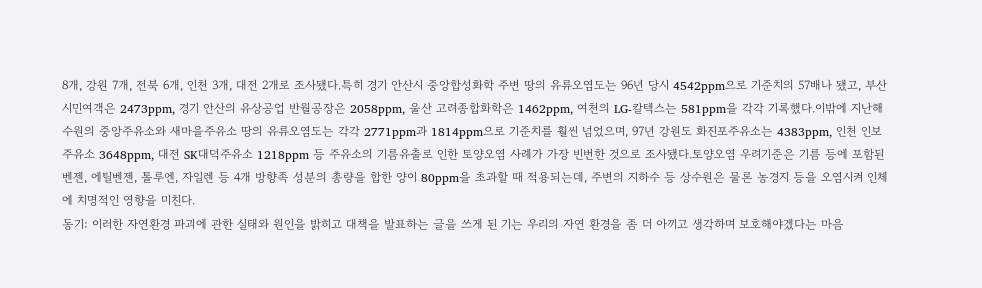8개, 강원 7개, 전북 6개, 인천 3개, 대전 2개로 조사됐다.특히 경기 안산시 중앙합성화학 주변 땅의 유류오염도는 96년 당시 4542ppm으로 기준치의 57배나 됐고, 부산 시민여객은 2473ppm, 경기 안산의 유상공업 반월공장은 2058ppm, 울산 고려종합화학은 1462ppm, 여천의 LG-칼텍스는 581ppm을 각각 기록했다.이밖에 지난해 수원의 중앙주유소와 새마을주유소 땅의 유류오염도는 각각 2771ppm과 1814ppm으로 기준치를 훨씬 넘었으며, 97년 강원도 화진포주유소는 4383ppm, 인천 인보주유소 3648ppm, 대전 SK대덕주유소 1218ppm 등 주유소의 기름유출로 인한 토양오염 사례가 가장 빈번한 것으로 조사됐다.토양오염 우려기준은 기름 등에 포함된 벤젠, 에틸벤젠, 톨루엔, 자일렌 등 4개 방향족 성분의 총량을 합한 양이 80ppm을 초과할 때 적용되는데, 주변의 지하수 등 상수원은 물론 농경지 등을 오염시켜 인체에 치명적인 영향을 미친다.
동기: 이러한 자연환경 파괴에 관한 실태와 원인을 밝히고 대책을 발표하는 글을 쓰게 된 기는 우리의 자연 환경을 좀 더 아끼고 생각하며 보호해야겠다는 마음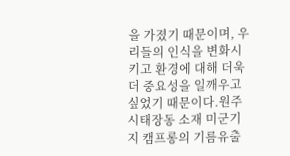을 가졌기 때문이며, 우리들의 인식을 변화시키고 환경에 대해 더욱 더 중요성을 일깨우고 싶었기 때문이다.원주시태장동 소재 미군기지 캠프롱의 기름유출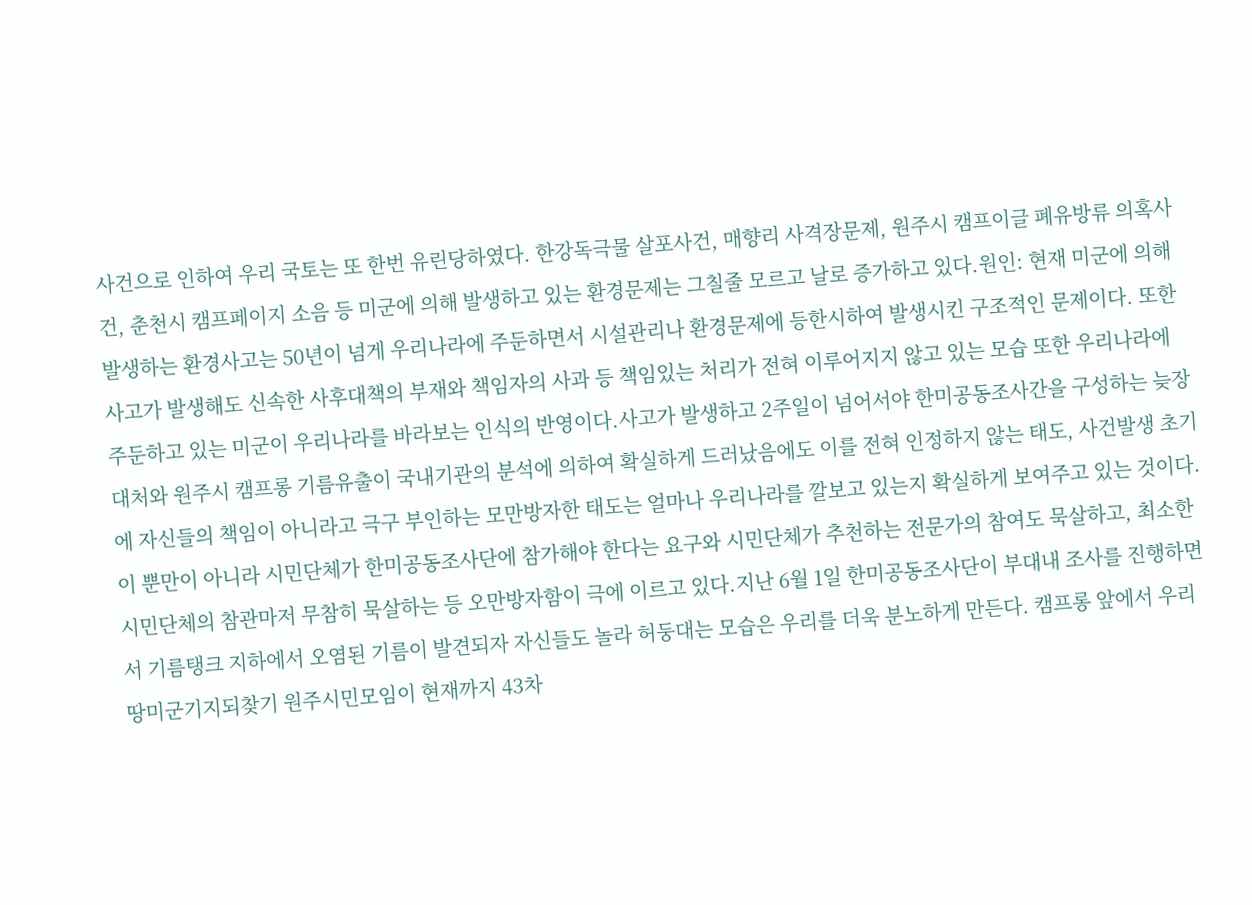사건으로 인하여 우리 국토는 또 한번 유린당하였다. 한강독극물 살포사건, 매향리 사격장문제, 원주시 캠프이글 폐유방류 의혹사건, 춘천시 캠프페이지 소음 등 미군에 의해 발생하고 있는 환경문제는 그칠줄 모르고 날로 증가하고 있다.원인: 현재 미군에 의해 발생하는 환경사고는 50년이 넘게 우리나라에 주둔하면서 시설관리나 환경문제에 등한시하여 발생시킨 구조적인 문제이다. 또한 사고가 발생해도 신속한 사후대책의 부재와 책임자의 사과 등 책임있는 처리가 전혀 이루어지지 않고 있는 모습 또한 우리나라에 주둔하고 있는 미군이 우리나라를 바라보는 인식의 반영이다.사고가 발생하고 2주일이 넘어서야 한미공동조사간을 구성하는 늦장 대처와 원주시 캠프롱 기름유출이 국내기관의 분석에 의하여 확실하게 드러났음에도 이를 전혀 인정하지 않는 태도, 사건발생 초기에 자신들의 책임이 아니라고 극구 부인하는 모만방자한 태도는 얼마나 우리나라를 깔보고 있는지 확실하게 보여주고 있는 것이다. 이 뿐만이 아니라 시민단체가 한미공동조사단에 참가해야 한다는 요구와 시민단체가 추천하는 전문가의 참여도 묵살하고, 최소한 시민단체의 참관마저 무참히 묵살하는 등 오만방자함이 극에 이르고 있다.지난 6월 1일 한미공동조사단이 부대내 조사를 진행하면서 기름탱크 지하에서 오염된 기름이 발견되자 자신들도 놀라 허둥대는 모습은 우리를 더욱 분노하게 만든다. 캠프롱 앞에서 우리땅미군기지되찾기 원주시민모임이 현재까지 43차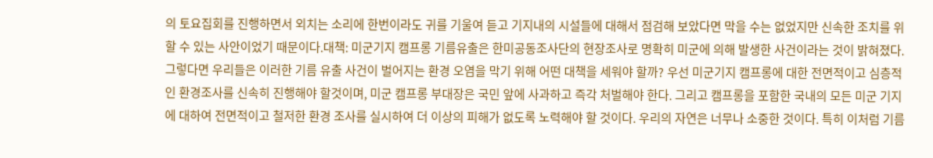의 토요집회를 진행하면서 외치는 소리에 한번이라도 귀를 기울여 듣고 기지내의 시설들에 대해서 점검해 보았다면 막을 수는 없었지만 신속한 조치를 위할 수 있는 사안이었기 때문이다.대책: 미군기지 캠프롱 기름유출은 한미공동조사단의 현장조사로 명확히 미군에 의해 발생한 사건이라는 것이 밝혀졌다. 그렇다면 우리들은 이러한 기름 유출 사건이 벌어지는 환경 오염을 막기 위해 어떤 대책을 세워야 할까? 우선 미군기지 캠프롱에 대한 전면적이고 심층적인 환경조사를 신속히 진행해야 할것이며, 미군 캠프롱 부대장은 국민 앞에 사과하고 즉각 처벌해야 한다. 그리고 캠프롱을 포함한 국내의 모든 미군 기지에 대하여 전면적이고 철저한 환경 조사를 실시하여 더 이상의 피해가 없도록 노력해야 할 것이다. 우리의 자연은 너무나 소중한 것이다. 특히 이처럼 기름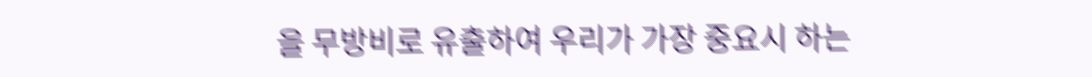을 무방비로 유출하여 우리가 가장 중요시 하는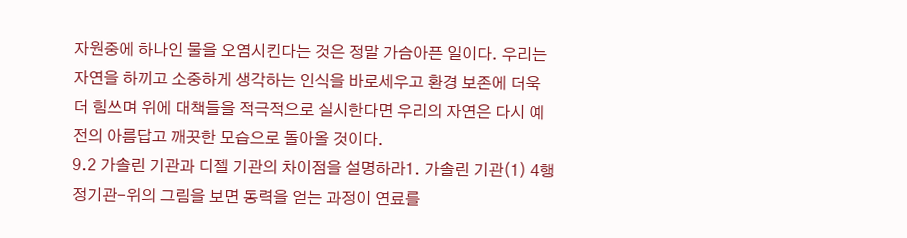자원중에 하나인 물을 오염시킨다는 것은 정말 가슴아픈 일이다. 우리는 자연을 하끼고 소중하게 생각하는 인식을 바로세우고 환경 보존에 더욱 더 힘쓰며 위에 대책들을 적극적으로 실시한다면 우리의 자연은 다시 예전의 아름답고 깨끗한 모습으로 돌아올 것이다.
9.2 가솔린 기관과 디젤 기관의 차이점을 설명하라1. 가솔린 기관(1) 4행정기관-위의 그림을 보면 동력을 얻는 과정이 연료를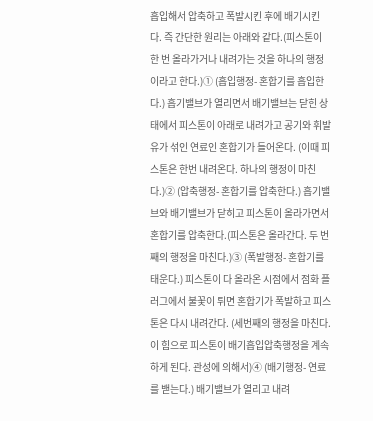흡입해서 압축하고 폭발시킨 후에 배기시킨다. 즉 간단한 원리는 아래와 같다.(피스톤이 한 번 올라가거나 내려가는 것을 하나의 행정이라고 한다.)① (흡입행정- 혼합기를 흡입한다.) 흡기밸브가 열리면서 배기밸브는 닫힌 상태에서 피스톤이 아래로 내려가고 공기와 휘발유가 섞인 연료인 혼합기가 들어온다. (이때 피스톤은 한번 내려온다. 하나의 행정이 마친다.)② (압축행정- 혼합기를 압축한다.) 흡기밸브와 배기밸브가 닫히고 피스톤이 올라가면서 혼합기를 압축한다.(피스톤은 올라간다. 두 번째의 행정을 마친다.)③ (폭발행정- 혼합기를 태운다.) 피스톤이 다 올라온 시점에서 점화 플러그에서 불꽃이 튀면 혼합기가 폭발하고 피스톤은 다시 내려간다. (세번째의 행정을 마친다. 이 힘으로 피스톤이 배기흡입압축행정을 계속하게 된다. 관성에 의해서)④ (배기행정- 연료를 밷는다.) 배기밸브가 열리고 내려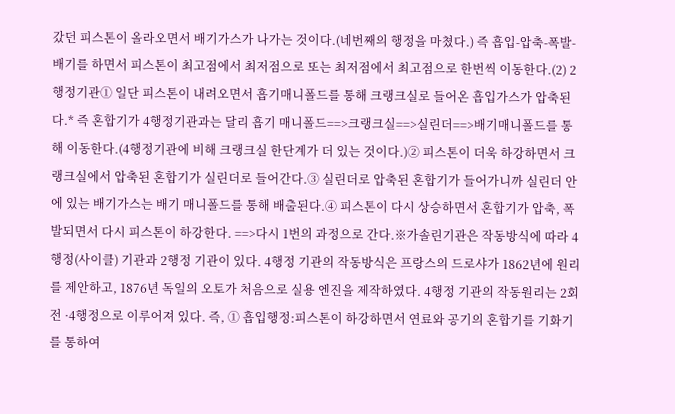갔던 피스톤이 올라오면서 배기가스가 나가는 것이다.(네번째의 행정을 마쳤다.) 즉 흡입-압축-폭발-배기를 하면서 피스톤이 최고점에서 최저점으로 또는 최저점에서 최고점으로 한번씩 이동한다.(2) 2행정기관① 일단 피스톤이 내려오면서 흡기매니폴드를 통해 크랭크실로 들어온 흡입가스가 압축된다.* 즉 혼합기가 4행정기관과는 달리 흡기 매니폴드==>크랭크실==>실린더==>배기매니폴드를 통해 이동한다.(4행정기관에 비해 크랭크실 한단계가 더 있는 것이다.)② 피스톤이 더욱 하강하면서 크랭크실에서 압축된 혼합기가 실린더로 들어간다.③ 실린더로 압축된 혼합기가 들어가니까 실린더 안에 있는 배기가스는 배기 매니폴드를 통해 배출된다.④ 피스톤이 다시 상승하면서 혼합기가 압축, 폭발되면서 다시 피스톤이 하강한다. ==>다시 1번의 과정으로 간다.※가솔린기관은 작동방식에 따라 4행정(사이클) 기관과 2행정 기관이 있다. 4행정 기관의 작동방식은 프랑스의 드로샤가 1862년에 원리를 제안하고, 1876년 독일의 오토가 처음으로 실용 엔진을 제작하였다. 4행정 기관의 작동원리는 2회전 ·4행정으로 이루어져 있다. 즉, ① 흡입행정:피스톤이 하강하면서 연료와 공기의 혼합기를 기화기를 통하여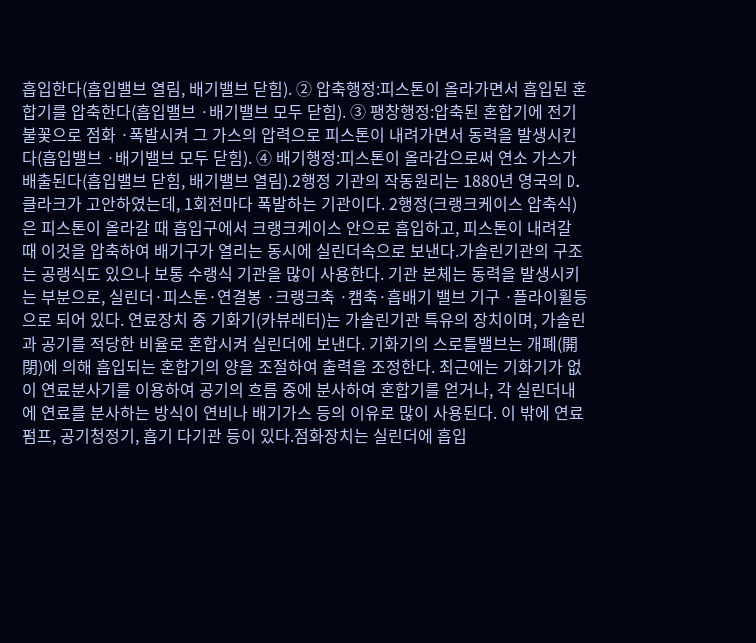흡입한다(흡입밸브 열림, 배기밸브 닫힘). ② 압축행정:피스톤이 올라가면서 흡입된 혼합기를 압축한다(흡입밸브 ·배기밸브 모두 닫힘). ③ 팽창행정:압축된 혼합기에 전기불꽃으로 점화 ·폭발시켜 그 가스의 압력으로 피스톤이 내려가면서 동력을 발생시킨다(흡입밸브 ·배기밸브 모두 닫힘). ④ 배기행정:피스톤이 올라감으로써 연소 가스가 배출된다(흡입밸브 닫힘, 배기밸브 열림).2행정 기관의 작동원리는 1880년 영국의 D.클라크가 고안하였는데, 1회전마다 폭발하는 기관이다. 2행정(크랭크케이스 압축식)은 피스톤이 올라갈 때 흡입구에서 크랭크케이스 안으로 흡입하고, 피스톤이 내려갈 때 이것을 압축하여 배기구가 열리는 동시에 실린더속으로 보낸다.가솔린기관의 구조는 공랭식도 있으나 보통 수랭식 기관을 많이 사용한다. 기관 본체는 동력을 발생시키는 부분으로, 실린더·피스톤·연결봉 ·크랭크축 ·캠축·흡배기 밸브 기구 ·플라이휠등으로 되어 있다. 연료장치 중 기화기(카뷰레터)는 가솔린기관 특유의 장치이며, 가솔린과 공기를 적당한 비율로 혼합시켜 실린더에 보낸다. 기화기의 스로틀밸브는 개폐(開閉)에 의해 흡입되는 혼합기의 양을 조절하여 출력을 조정한다. 최근에는 기화기가 없이 연료분사기를 이용하여 공기의 흐름 중에 분사하여 혼합기를 얻거나, 각 실린더내에 연료를 분사하는 방식이 연비나 배기가스 등의 이유로 많이 사용된다. 이 밖에 연료펌프, 공기청정기, 흡기 다기관 등이 있다.점화장치는 실린더에 흡입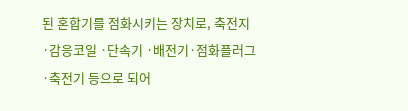된 혼합기를 점화시키는 장치로, 축전지 ·감응코일 ·단속기 ·배전기·점화플러그 ·축전기 등으로 되어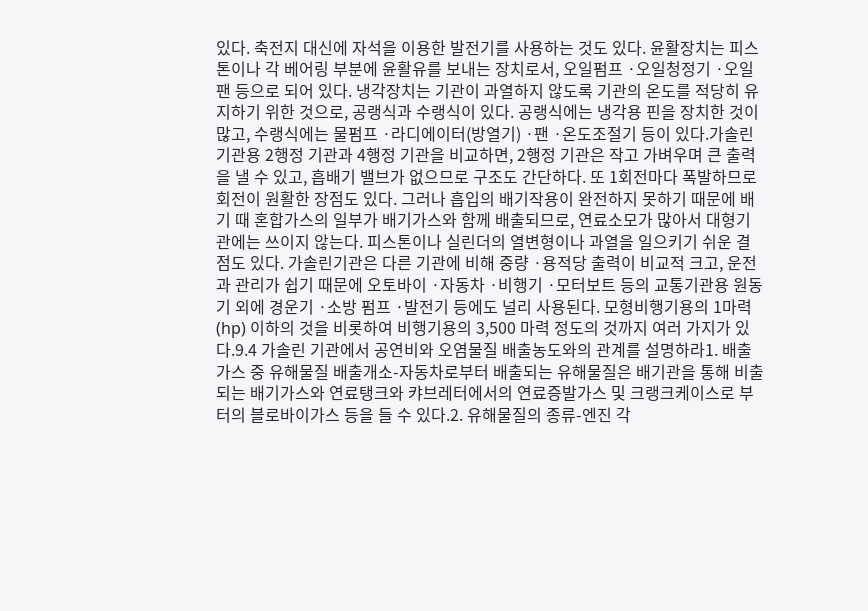있다. 축전지 대신에 자석을 이용한 발전기를 사용하는 것도 있다. 윤활장치는 피스톤이나 각 베어링 부분에 윤활유를 보내는 장치로서, 오일펌프 ·오일청정기 ·오일팬 등으로 되어 있다. 냉각장치는 기관이 과열하지 않도록 기관의 온도를 적당히 유지하기 위한 것으로, 공랭식과 수랭식이 있다. 공랭식에는 냉각용 핀을 장치한 것이 많고, 수랭식에는 물펌프 ·라디에이터(방열기) ·팬 ·온도조절기 등이 있다.가솔린기관용 2행정 기관과 4행정 기관을 비교하면, 2행정 기관은 작고 가벼우며 큰 출력을 낼 수 있고, 흡배기 밸브가 없으므로 구조도 간단하다. 또 1회전마다 폭발하므로 회전이 원활한 장점도 있다. 그러나 흡입의 배기작용이 완전하지 못하기 때문에 배기 때 혼합가스의 일부가 배기가스와 함께 배출되므로, 연료소모가 많아서 대형기관에는 쓰이지 않는다. 피스톤이나 실린더의 열변형이나 과열을 일으키기 쉬운 결점도 있다. 가솔린기관은 다른 기관에 비해 중량 ·용적당 출력이 비교적 크고, 운전과 관리가 쉽기 때문에 오토바이 ·자동차 ·비행기 ·모터보트 등의 교통기관용 원동기 외에 경운기 ·소방 펌프 ·발전기 등에도 널리 사용된다. 모형비행기용의 1마력(hp) 이하의 것을 비롯하여 비행기용의 3,500 마력 정도의 것까지 여러 가지가 있다.9.4 가솔린 기관에서 공연비와 오염물질 배출농도와의 관계를 설명하라1. 배출가스 중 유해물질 배출개소-자동차로부터 배출되는 유해물질은 배기관을 통해 비출되는 배기가스와 연료탱크와 캬브레터에서의 연료증발가스 및 크랭크케이스로 부터의 블로바이가스 등을 들 수 있다.2. 유해물질의 종류-엔진 각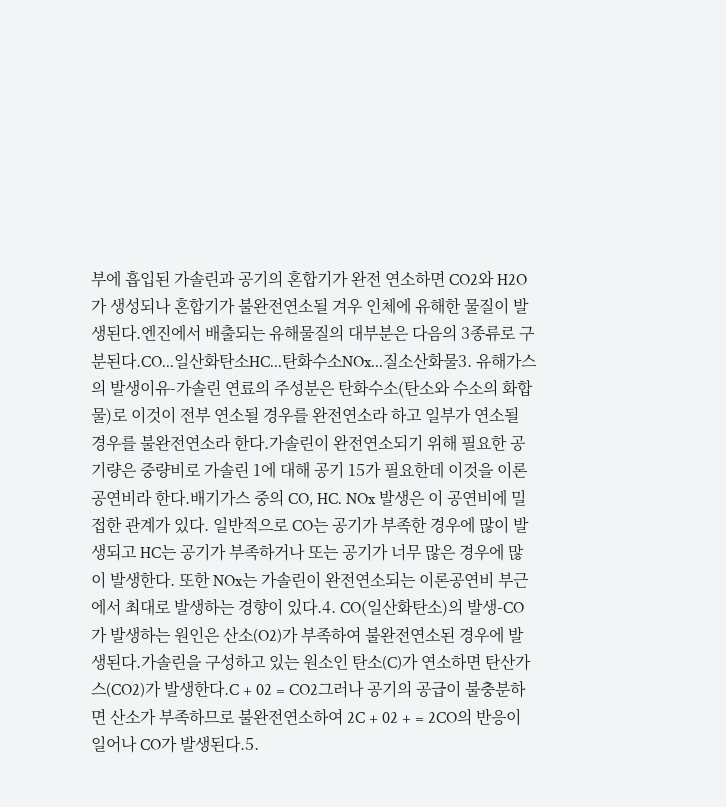부에 흡입된 가솔린과 공기의 혼합기가 완전 연소하면 CO2와 H2O가 생성되나 혼합기가 불완전연소될 겨우 인체에 유해한 물질이 발생된다.엔진에서 배출되는 유해물질의 대부분은 다음의 3종류로 구분된다.CO...일산화탄소HC...탄화수소NOx...질소산화물3. 유해가스의 발생이유-가솔린 연료의 주성분은 탄화수소(탄소와 수소의 화합물)로 이것이 전부 연소될 경우를 완전연소라 하고 일부가 연소될 경우를 불완전연소라 한다.가솔린이 완전연소되기 위해 필요한 공기량은 중량비로 가솔린 1에 대해 공기 15가 필요한데 이것을 이론공연비라 한다.배기가스 중의 CO, HC. NOx 발생은 이 공연비에 밀접한 관계가 있다. 일반적으로 CO는 공기가 부족한 경우에 많이 발생되고 HC는 공기가 부족하거나 또는 공기가 너무 많은 경우에 많이 발생한다. 또한 NOx는 가솔린이 완전연소되는 이론공연비 부근에서 최대로 발생하는 경향이 있다.4. CO(일산화탄소)의 발생-CO가 발생하는 원인은 산소(O2)가 부족하여 불완전연소된 경우에 발생된다.가솔린을 구성하고 있는 원소인 탄소(C)가 연소하면 탄산가스(CO2)가 발생한다.C + 02 = CO2그러나 공기의 공급이 불충분하면 산소가 부족하므로 불완전연소하여 2C + 02 + = 2CO의 반응이 일어나 CO가 발생된다.5.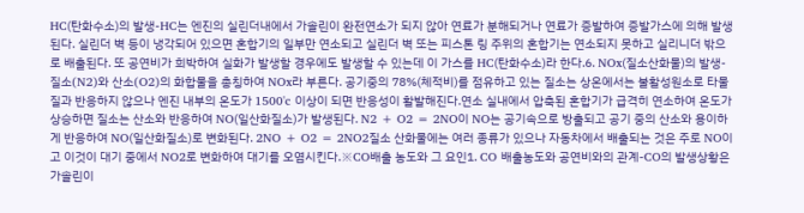HC(탄화수소)의 발생-HC는 엔진의 실린더내에서 가솔린이 완전연소가 되지 않아 연료가 분해되거나 연료가 증발하여 증발가스에 의해 발생된다. 실린더 벽 등이 냉각되어 있으면 혼합기의 일부만 연소되고 실린더 벽 또는 피스톤 링 주위의 혼합기는 연소되지 못하고 실리니더 밖으로 배출된다. 또 공연비가 희박하여 실화가 발생할 경우에도 발생할 수 있는데 이 가스를 HC(탄화수소)라 한다.6. NOx(질소산화물)의 발생-질소(N2)와 산소(O2)의 화합물을 총칭하여 NOx라 부른다. 공기중의 78%(체적비)를 점유하고 있는 질소는 상온에서는 불활성원소로 타물질과 반응하지 않으나 엔진 내부의 온도가 1500'c 이상이 되면 반응성이 활발해진다.연소 실내에서 압축된 혼합기가 급격히 연소하여 온도가 상승하면 질소는 산소와 반응하여 NO(일산화질소)가 발생된다. N2 + O2 = 2NO이 NO는 공기속으로 방출되고 공기 중의 산소와 용이하게 반응하여 NO(일산화질소)로 변화된다. 2NO + O2 = 2NO2질소 산화물에는 여러 종류가 있으나 자동차에서 배출되는 것은 주로 NO이고 이것이 대기 중에서 NO2로 변화하여 대기를 오염시킨다.※CO배출 농도와 그 요인1. CO 배출농도와 공연비와의 관계-CO의 발생상황은 가솔린이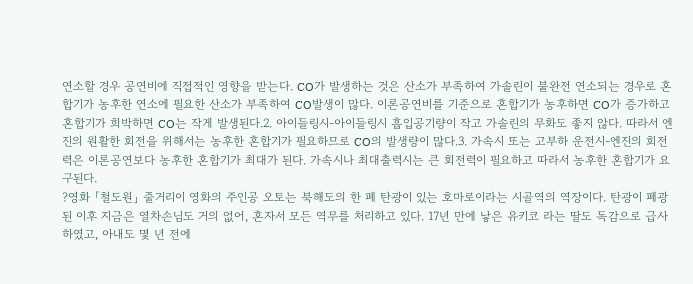연소할 경우 공연비에 직접적인 영향을 받는다. CO가 발생하는 것은 산소가 부족하여 가솔린이 불완전 연소되는 경우로 혼합기가 농후한 연소에 필요한 산소가 부족하여 CO발생이 많다. 이론공연비를 기준으로 혼합기가 농후하면 CO가 증가하고 혼합기가 희박하면 CO는 작게 발생된다.2. 아이들링시-아이들링시 흡입공기량이 작고 가솔린의 무화도 좋지 않다. 따라서 엔진의 원활한 회전을 위해서는 농후한 혼합기가 필요하므로 CO의 발생량이 많다.3. 가속시 또는 고부하 운전시-엔진의 회전력은 이론공연보다 농후한 혼합기가 최대가 된다. 가속시나 최대출력시는 큰 회전력이 필요하고 따라서 농후한 혼합기가 요구된다.
?영화 「철도원」 줄거리이 영화의 주인공 오토는 북해도의 한 폐 탄광이 있는 호마로이라는 시골역의 역장이다. 탄광이 폐광된 이후 지금은 열차손님도 거의 없어, 혼자서 모든 역무를 처리하고 있다. 17년 만에 낳은 유키코 라는 딸도 독감으로 급사하였고, 아내도 몇 년 전에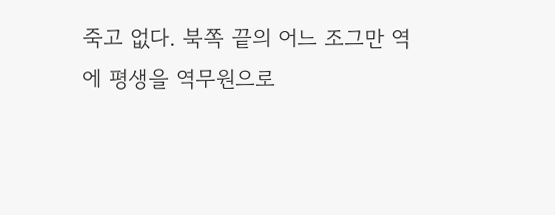죽고 없다. 북쪽 끝의 어느 조그만 역에 평생을 역무원으로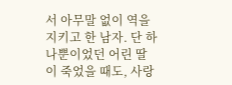서 아무말 없이 역을 지키고 한 남자. 단 하나뿐이었던 어린 딸이 죽었을 때도, 사랑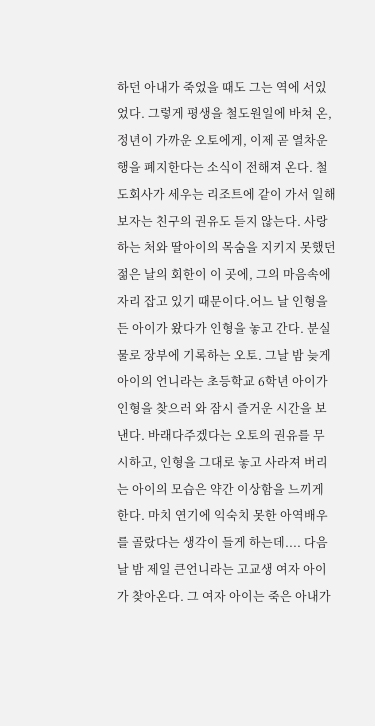하던 아내가 죽었을 때도 그는 역에 서있었다. 그렇게 평생을 철도원일에 바쳐 온, 정년이 가까운 오토에게, 이제 곧 열차운행을 폐지한다는 소식이 전해져 온다. 철도회사가 세우는 리조트에 같이 가서 일해 보자는 친구의 권유도 듣지 않는다. 사랑하는 처와 딸아이의 목숨을 지키지 못했던 젊은 날의 회한이 이 곳에, 그의 마음속에 자리 잡고 있기 때문이다.어느 날 인형을 든 아이가 왔다가 인형을 놓고 간다. 분실물로 장부에 기록하는 오토. 그날 밤 늦게 아이의 언니라는 초등학교 6학년 아이가 인형을 찾으러 와 잠시 즐거운 시간을 보낸다. 바래다주겠다는 오토의 권유를 무시하고, 인형을 그대로 놓고 사라져 버리는 아이의 모습은 약간 이상함을 느끼게 한다. 마치 연기에 익숙치 못한 아역배우를 골랐다는 생각이 들게 하는데.... 다음날 밤 제일 큰언니라는 고교생 여자 아이가 찾아온다. 그 여자 아이는 죽은 아내가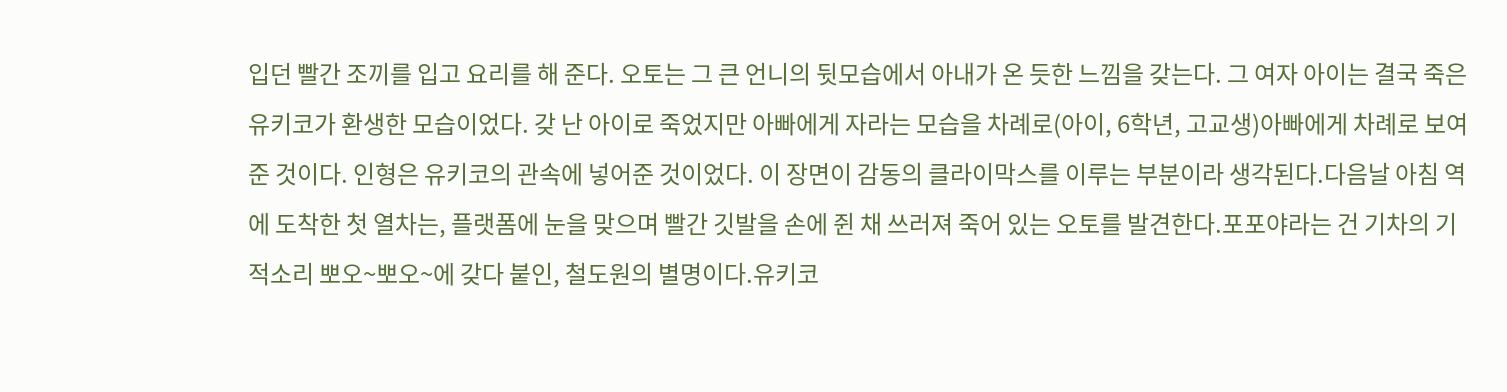입던 빨간 조끼를 입고 요리를 해 준다. 오토는 그 큰 언니의 뒷모습에서 아내가 온 듯한 느낌을 갖는다. 그 여자 아이는 결국 죽은 유키코가 환생한 모습이었다. 갖 난 아이로 죽었지만 아빠에게 자라는 모습을 차례로(아이, 6학년, 고교생)아빠에게 차례로 보여 준 것이다. 인형은 유키코의 관속에 넣어준 것이었다. 이 장면이 감동의 클라이막스를 이루는 부분이라 생각된다.다음날 아침 역에 도착한 첫 열차는, 플랫폼에 눈을 맞으며 빨간 깃발을 손에 쥔 채 쓰러져 죽어 있는 오토를 발견한다.포포야라는 건 기차의 기적소리 뽀오~뽀오~에 갖다 붙인, 철도원의 별명이다.유키코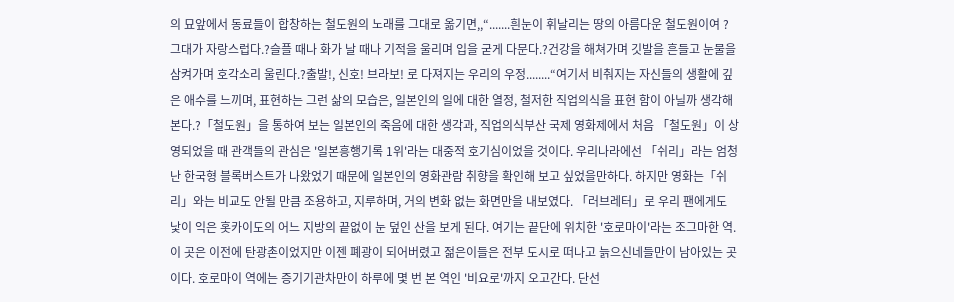의 묘앞에서 동료들이 합창하는 철도원의 노래를 그대로 옮기면,,“.......흰눈이 휘날리는 땅의 아름다운 철도원이여 ?그대가 자랑스럽다.?슬플 때나 화가 날 때나 기적을 울리며 입을 굳게 다문다.?건강을 해쳐가며 깃발을 흔들고 눈물을 삼켜가며 호각소리 울린다.?출발!, 신호! 브라보! 로 다져지는 우리의 우정........“여기서 비춰지는 자신들의 생활에 깊은 애수를 느끼며, 표현하는 그런 삶의 모습은, 일본인의 일에 대한 열정, 철저한 직업의식을 표현 함이 아닐까 생각해본다.?「철도원」을 통하여 보는 일본인의 죽음에 대한 생각과, 직업의식부산 국제 영화제에서 처음 「철도원」이 상영되었을 때 관객들의 관심은 '일본흥행기록 1위'라는 대중적 호기심이었을 것이다. 우리나라에선 「쉬리」라는 엄청난 한국형 블록버스트가 나왔었기 때문에 일본인의 영화관람 취향을 확인해 보고 싶었을만하다. 하지만 영화는「쉬리」와는 비교도 안될 만큼 조용하고, 지루하며, 거의 변화 없는 화면만을 내보였다. 「러브레터」로 우리 팬에게도 낯이 익은 홋카이도의 어느 지방의 끝없이 눈 덮인 산을 보게 된다. 여기는 끝단에 위치한 '호로마이'라는 조그마한 역. 이 곳은 이전에 탄광촌이었지만 이젠 폐광이 되어버렸고 젊은이들은 전부 도시로 떠나고 늙으신네들만이 남아있는 곳이다. 호로마이 역에는 증기기관차만이 하루에 몇 번 본 역인 '비요로'까지 오고간다. 단선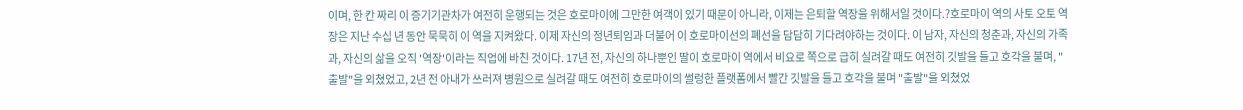이며, 한 칸 짜리 이 증기기관차가 여전히 운행되는 것은 호로마이에 그만한 여객이 있기 때문이 아니라, 이제는 은퇴할 역장을 위해서일 것이다.?호로마이 역의 사토 오토 역장은 지난 수십 년 동안 묵묵히 이 역을 지켜왔다. 이제 자신의 정년퇴임과 더불어 이 호로마이선의 폐선을 담담히 기다려야하는 것이다. 이 남자, 자신의 청춘과, 자신의 가족과, 자신의 삶을 오직 '역장'이라는 직업에 바친 것이다. 17년 전, 자신의 하나뿐인 딸이 호로마이 역에서 비요로 쪽으로 급히 실려갈 때도 여전히 깃발을 들고 호각을 불며, "출발"을 외쳤었고, 2년 전 아내가 쓰러져 병원으로 실려갈 때도 여전히 호로마이의 썰렁한 플랫폼에서 빨간 깃발을 들고 호각을 불며 "출발"을 외쳤었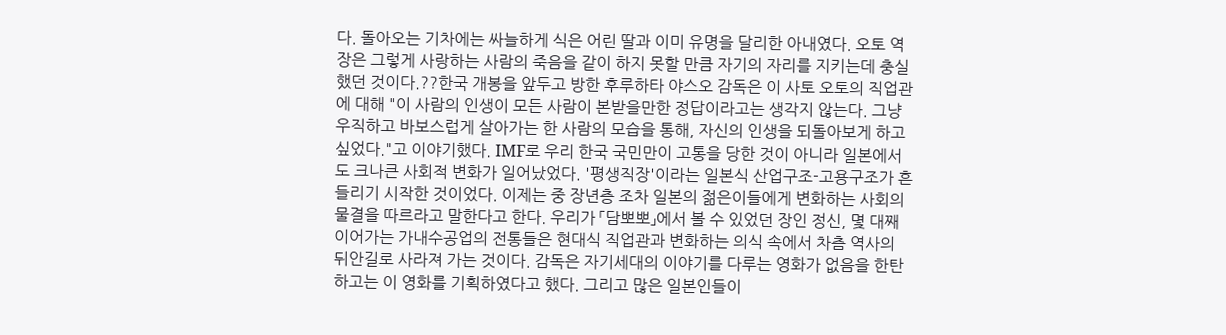다. 돌아오는 기차에는 싸늘하게 식은 어린 딸과 이미 유명을 달리한 아내였다. 오토 역장은 그렇게 사랑하는 사람의 죽음을 같이 하지 못할 만큼 자기의 자리를 지키는데 충실했던 것이다.??한국 개봉을 앞두고 방한 후루하타 야스오 감독은 이 사토 오토의 직업관에 대해 "이 사람의 인생이 모든 사람이 본받을만한 정답이라고는 생각지 않는다. 그냥 우직하고 바보스럽게 살아가는 한 사람의 모습을 통해, 자신의 인생을 되돌아보게 하고 싶었다."고 이야기했다. IMF로 우리 한국 국민만이 고통을 당한 것이 아니라 일본에서도 크나큰 사회적 변화가 일어났었다. '평생직장'이라는 일본식 산업구조-고용구조가 흔들리기 시작한 것이었다. 이제는 중 장년층 조차 일본의 젊은이들에게 변화하는 사회의 물결을 따르라고 말한다고 한다. 우리가 「담뽀뽀」에서 볼 수 있었던 장인 정신, 몇 대째 이어가는 가내수공업의 전통들은 현대식 직업관과 변화하는 의식 속에서 차츰 역사의 뒤안길로 사라져 가는 것이다. 감독은 자기세대의 이야기를 다루는 영화가 없음을 한탄하고는 이 영화를 기획하였다고 했다. 그리고 많은 일본인들이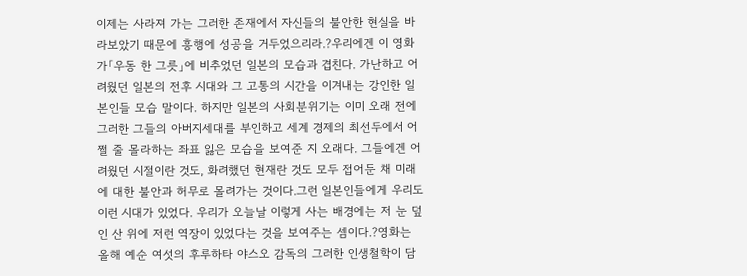이제는 사라져 가는 그러한 존재에서 자신들의 불안한 현실을 바라보았기 때문에 흥행에 성공을 거두었으리라.?우리에겐 이 영화가「우동 한 그릇」에 비추었던 일본의 모습과 겹친다. 가난하고 어려웠던 일본의 전후 시대와 그 고통의 시간을 이겨내는 강인한 일본인들 모습 말이다. 하지만 일본의 사회분위기는 이미 오래 전에 그러한 그들의 아버지세대를 부인하고 세계 경제의 최선두에서 어쩔 줄 몰라하는 좌표 잃은 모습을 보여준 지 오래다. 그들에겐 어려웠던 시절이란 것도, 화려했던 현재란 것도 모두 접어둔 채 미래에 대한 불안과 허무로 몰려가는 것이다.그런 일본인들에게 우리도 이런 시대가 있었다. 우리가 오늘날 이렇게 사는 배경에는 저 눈 덮인 산 위에 저런 역장이 있었다는 것을 보여주는 셈이다.?영화는 올해 예순 여섯의 후루하타 야스오 감독의 그러한 인생철학이 담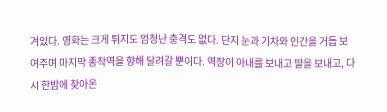겨있다. 영화는 크게 튀지도 엄청난 충격도 없다. 단지 눈과 기차와 인간을 거듭 보여주며 마지막 종착역을 향해 달려갈 뿐이다. 역장이 아내를 보내고 딸을 보내고, 다시 한밤에 찾아온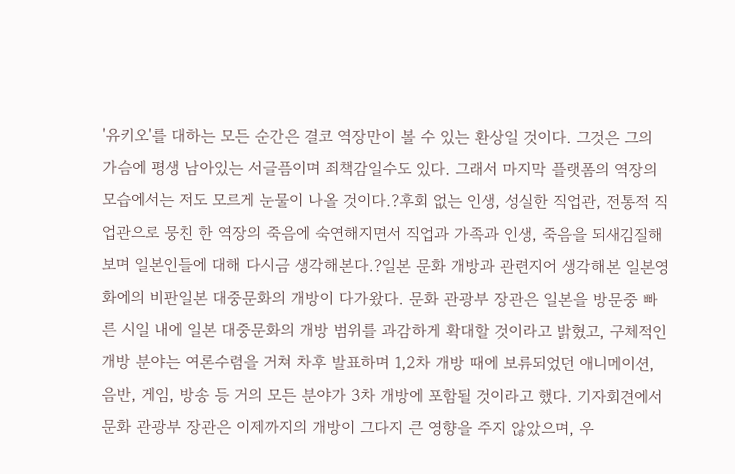'유키오'를 대하는 모든 순간은 결코 역장만이 볼 수 있는 환상일 것이다. 그것은 그의 가슴에 평생 남아있는 서글픔이며 죄책감일수도 있다. 그래서 마지막 플랫폼의 역장의 모습에서는 저도 모르게 눈물이 나올 것이다.?후회 없는 인생, 성실한 직업관, 전통적 직업관으로 뭉친 한 역장의 죽음에 숙연해지면서 직업과 가족과 인생, 죽음을 되새김질해보며 일본인들에 대해 다시금 생각해본다.?일본 문화 개방과 관련지어 생각해본 일본영화에의 비판일본 대중문화의 개방이 다가왔다. 문화 관광부 장관은 일본을 방문중 빠른 시일 내에 일본 대중문화의 개방 범위를 과감하게 확대할 것이라고 밝혔고, 구체적인 개방 분야는 여론수렴을 거쳐 차후 발표하며 1,2차 개방 때에 보류되었던 애니메이션, 음반, 게임, 방송 등 거의 모든 분야가 3차 개방에 포함될 것이라고 했다. 기자회견에서 문화 관광부 장관은 이제까지의 개방이 그다지 큰 영향을 주지 않았으며, 우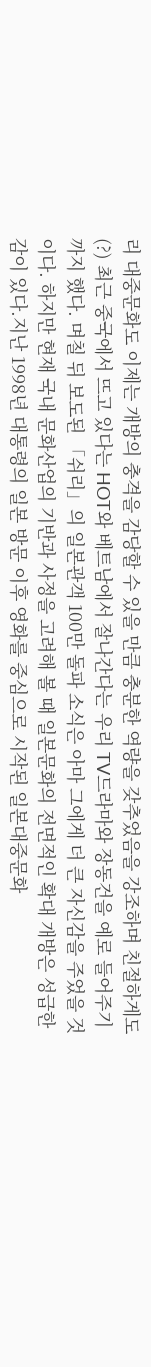리 대중문화도 이제는 개방의 충격을 감당할 수 있을 만큼 충분한 역량을 갖추었음을 강조하며 친절하게도(?) 최근 중국에서 뜨고 있다는 HOT와 베트남에서 잘나간다는 우리 TV드라마와 장동건을 예로 들어주기까지 했다. 며칠 뒤 보도된 「쉬리」의 일본관객 100만 돌파 소식은 아마 그에게 더 큰 자신감을 주었을 것이다. 하지만 현재 국내 문화산업의 기반과 사정을 고려해 볼 때 일본문화의 전면적인 확대 개방은 성급한 감이 있다.지난 1998년 대통령의 일본 방문 이후 영화를 중심으로 시작된 일본대중문화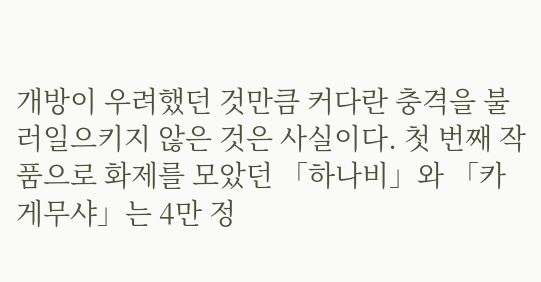개방이 우려했던 것만큼 커다란 충격을 불러일으키지 않은 것은 사실이다. 첫 번째 작품으로 화제를 모았던 「하나비」와 「카게무샤」는 4만 정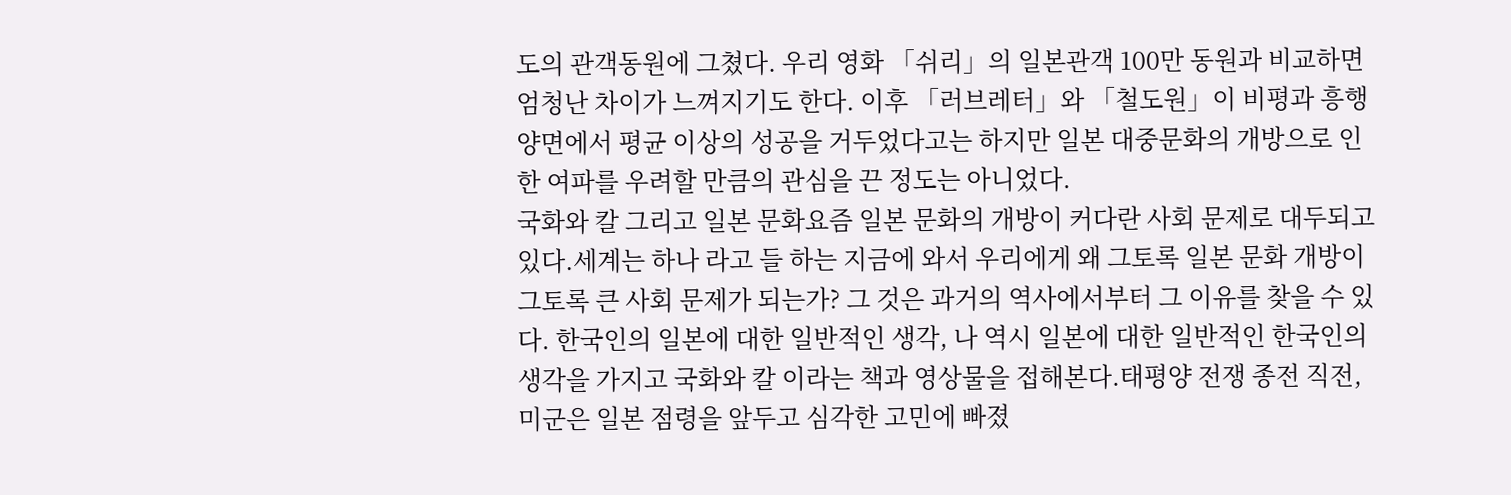도의 관객동원에 그쳤다. 우리 영화 「쉬리」의 일본관객 100만 동원과 비교하면 엄청난 차이가 느껴지기도 한다. 이후 「러브레터」와 「철도원」이 비평과 흥행 양면에서 평균 이상의 성공을 거두었다고는 하지만 일본 대중문화의 개방으로 인한 여파를 우려할 만큼의 관심을 끈 정도는 아니었다.
국화와 칼 그리고 일본 문화요즘 일본 문화의 개방이 커다란 사회 문제로 대두되고 있다.세계는 하나 라고 들 하는 지금에 와서 우리에게 왜 그토록 일본 문화 개방이 그토록 큰 사회 문제가 되는가? 그 것은 과거의 역사에서부터 그 이유를 찾을 수 있다. 한국인의 일본에 대한 일반적인 생각, 나 역시 일본에 대한 일반적인 한국인의 생각을 가지고 국화와 칼 이라는 책과 영상물을 접해본다.태평양 전쟁 종전 직전, 미군은 일본 점령을 앞두고 심각한 고민에 빠졌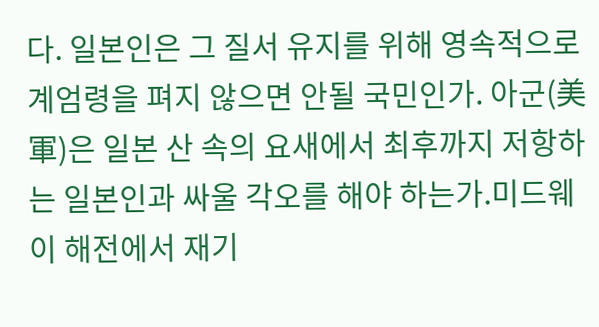다. 일본인은 그 질서 유지를 위해 영속적으로 계엄령을 펴지 않으면 안될 국민인가. 아군(美軍)은 일본 산 속의 요새에서 최후까지 저항하는 일본인과 싸울 각오를 해야 하는가.미드웨이 해전에서 재기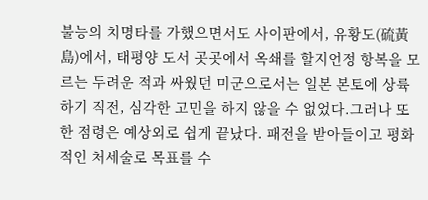불능의 치명타를 가했으면서도 사이판에서, 유황도(硫黃島)에서, 태평양 도서 곳곳에서 옥쇄를 할지언정 항복을 모르는 두려운 적과 싸웠던 미군으로서는 일본 본토에 상륙하기 직전, 심각한 고민을 하지 않을 수 없었다.그러나 또한 점령은 예상외로 쉽게 끝났다. 패전을 받아들이고 평화적인 처세술로 목표를 수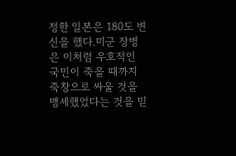정한 일본은 180도 변신을 했다.미군 장병은 이처럼 우호적인 국민이 죽을 때까지 죽창으로 싸울 것을 맹세했었다는 것을 믿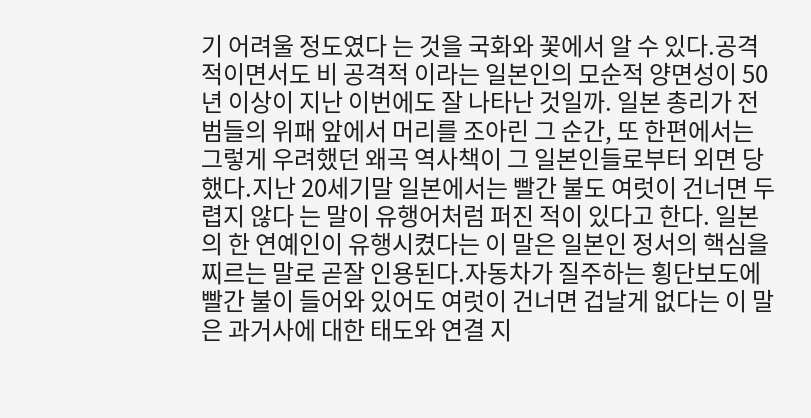기 어려울 정도였다 는 것을 국화와 꽃에서 알 수 있다.공격적이면서도 비 공격적 이라는 일본인의 모순적 양면성이 50년 이상이 지난 이번에도 잘 나타난 것일까. 일본 총리가 전범들의 위패 앞에서 머리를 조아린 그 순간, 또 한편에서는 그렇게 우려했던 왜곡 역사책이 그 일본인들로부터 외면 당했다.지난 20세기말 일본에서는 빨간 불도 여럿이 건너면 두렵지 않다 는 말이 유행어처럼 퍼진 적이 있다고 한다. 일본의 한 연예인이 유행시켰다는 이 말은 일본인 정서의 핵심을 찌르는 말로 곧잘 인용된다.자동차가 질주하는 횡단보도에 빨간 불이 들어와 있어도 여럿이 건너면 겁날게 없다는 이 말은 과거사에 대한 태도와 연결 지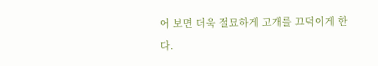어 보면 더욱 절묘하게 고개를 끄덕이게 한다.